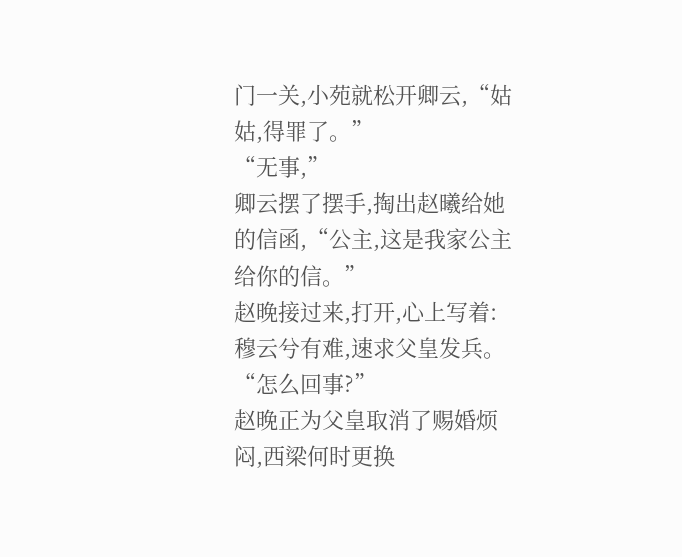门一关,小苑就松开卿云,“姑姑,得罪了。”
“无事,”
卿云摆了摆手,掏出赵曦给她的信函,“公主,这是我家公主给你的信。”
赵晚接过来,打开,心上写着:穆云兮有难,速求父皇发兵。
“怎么回事?”
赵晚正为父皇取消了赐婚烦闷,西梁何时更换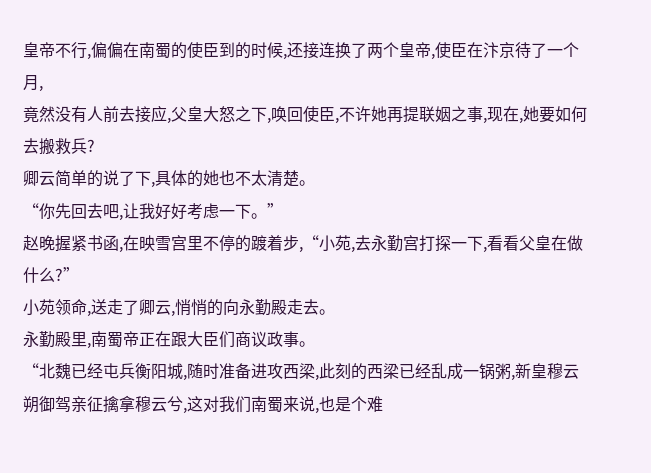皇帝不行,偏偏在南蜀的使臣到的时候,还接连换了两个皇帝,使臣在汴京待了一个月,
竟然没有人前去接应,父皇大怒之下,唤回使臣,不许她再提联姻之事,现在,她要如何去搬救兵?
卿云简单的说了下,具体的她也不太清楚。
“你先回去吧,让我好好考虑一下。”
赵晚握紧书函,在映雪宫里不停的踱着步,“小苑,去永勤宫打探一下,看看父皇在做什么?”
小苑领命,送走了卿云,悄悄的向永勤殿走去。
永勤殿里,南蜀帝正在跟大臣们商议政事。
“北魏已经屯兵衡阳城,随时准备进攻西梁,此刻的西梁已经乱成一锅粥,新皇穆云朔御驾亲征擒拿穆云兮,这对我们南蜀来说,也是个难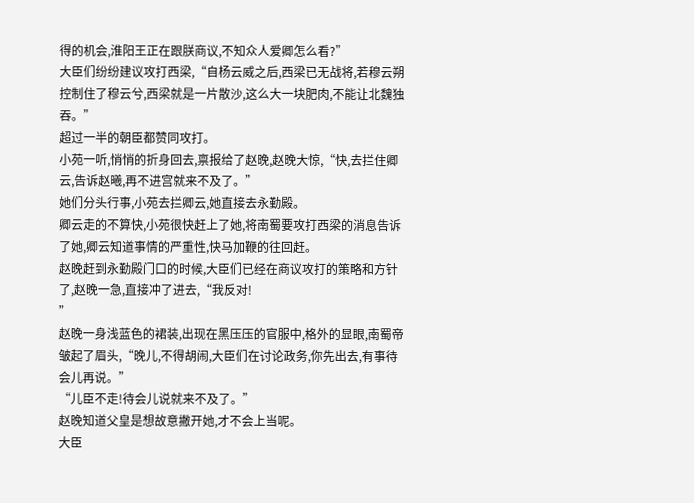得的机会,淮阳王正在跟朕商议,不知众人爱卿怎么看?”
大臣们纷纷建议攻打西梁,“自杨云威之后,西梁已无战将,若穆云朔控制住了穆云兮,西梁就是一片散沙,这么大一块肥肉,不能让北魏独吞。”
超过一半的朝臣都赞同攻打。
小苑一听,悄悄的折身回去,禀报给了赵晚,赵晚大惊,“快,去拦住卿云,告诉赵曦,再不进宫就来不及了。”
她们分头行事,小苑去拦卿云,她直接去永勤殿。
卿云走的不算快,小苑很快赶上了她,将南蜀要攻打西梁的消息告诉了她,卿云知道事情的严重性,快马加鞭的往回赶。
赵晚赶到永勤殿门口的时候,大臣们已经在商议攻打的策略和方针了,赵晚一急,直接冲了进去,“我反对!
”
赵晚一身浅蓝色的裙装,出现在黑压压的官服中,格外的显眼,南蜀帝皱起了眉头,“晚儿,不得胡闹,大臣们在讨论政务,你先出去,有事待会儿再说。”
“儿臣不走!待会儿说就来不及了。”
赵晚知道父皇是想故意撇开她,才不会上当呢。
大臣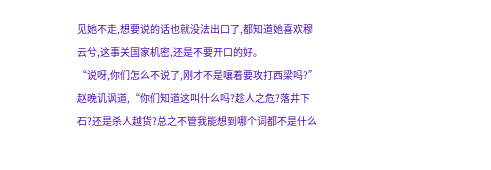见她不走,想要说的话也就没法出口了,都知道她喜欢穆云兮,这事关国家机密,还是不要开口的好。
“说呀,你们怎么不说了,刚才不是嚷着要攻打西梁吗?”
赵晚讥讽道,“你们知道这叫什么吗?趁人之危?落井下石?还是杀人越货?总之不管我能想到哪个词都不是什么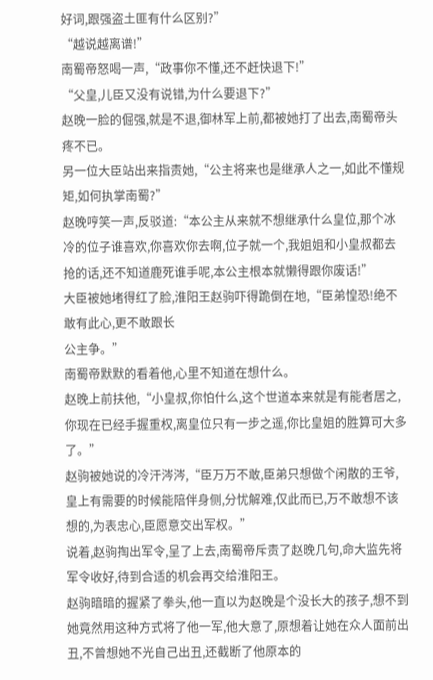好词,跟强盗土匪有什么区别?”
“越说越离谱!”
南蜀帝怒喝一声,“政事你不懂,还不赶快退下!”
“父皇,儿臣又没有说错,为什么要退下?”
赵晚一脸的倔强,就是不退,御林军上前,都被她打了出去,南蜀帝头疼不已。
另一位大臣站出来指责她,“公主将来也是继承人之一,如此不懂规矩,如何执掌南蜀?”
赵晚哼笑一声,反驳道:“本公主从来就不想继承什么皇位,那个冰冷的位子谁喜欢,你喜欢你去啊,位子就一个,我姐姐和小皇叔都去抢的话,还不知道鹿死谁手呢,本公主根本就懒得跟你废话!”
大臣被她堵得红了脸,淮阳王赵驹吓得跪倒在地,“臣弟惶恐!绝不敢有此心,更不敢跟长
公主争。”
南蜀帝默默的看着他,心里不知道在想什么。
赵晚上前扶他,“小皇叔,你怕什么,这个世道本来就是有能者居之,你现在已经手握重权,离皇位只有一步之遥,你比皇姐的胜算可大多了。”
赵驹被她说的冷汗涔涔,“臣万万不敢,臣弟只想做个闲散的王爷,皇上有需要的时候能陪伴身侧,分忧解难,仅此而已,万不敢想不该想的,为表忠心,臣愿意交出军权。”
说着,赵驹掏出军令,呈了上去,南蜀帝斥责了赵晚几句,命大监先将军令收好,待到合适的机会再交给淮阳王。
赵驹暗暗的握紧了拳头,他一直以为赵晚是个没长大的孩子,想不到她竟然用这种方式将了他一军,他大意了,原想着让她在众人面前出丑,不曾想她不光自己出丑,还截断了他原本的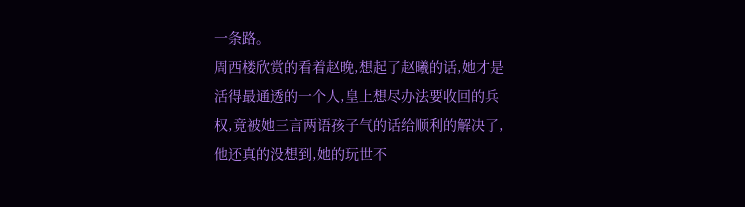一条路。
周西楼欣赏的看着赵晚,想起了赵曦的话,她才是活得最通透的一个人,皇上想尽办法要收回的兵权,竟被她三言两语孩子气的话给顺利的解决了,他还真的没想到,她的玩世不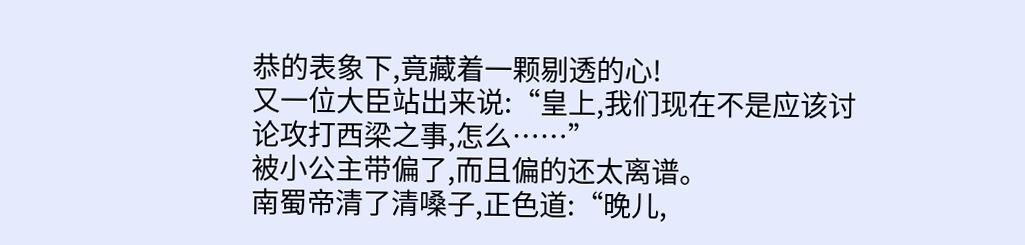恭的表象下,竟藏着一颗剔透的心!
又一位大臣站出来说:“皇上,我们现在不是应该讨论攻打西梁之事,怎么……”
被小公主带偏了,而且偏的还太离谱。
南蜀帝清了清嗓子,正色道:“晚儿,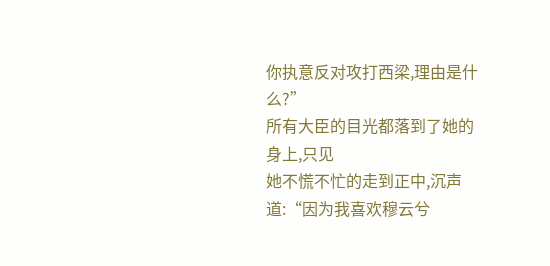你执意反对攻打西梁,理由是什么?”
所有大臣的目光都落到了她的身上,只见
她不慌不忙的走到正中,沉声道:“因为我喜欢穆云兮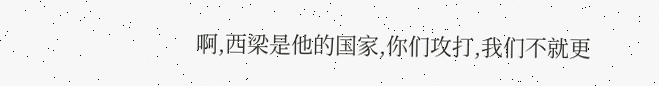啊,西梁是他的国家,你们攻打,我们不就更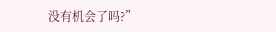没有机会了吗?”